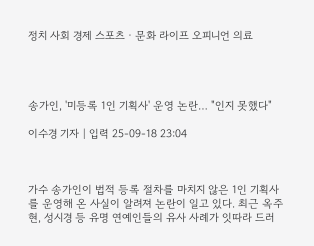정치 사회 경제 스포츠ㆍ문화 라이프 오피니언 의료




송가인, '미등록 1인 기획사' 운영 논란… "인지 못했다"

이수경 기자 | 입력 25-09-18 23:04



가수 송가인이 법적 등록 절차를 마치지 않은 1인 기획사를 운영해 온 사실이 알려져 논란이 일고 있다. 최근 옥주현, 성시경 등 유명 연예인들의 유사 사례가 잇따라 드러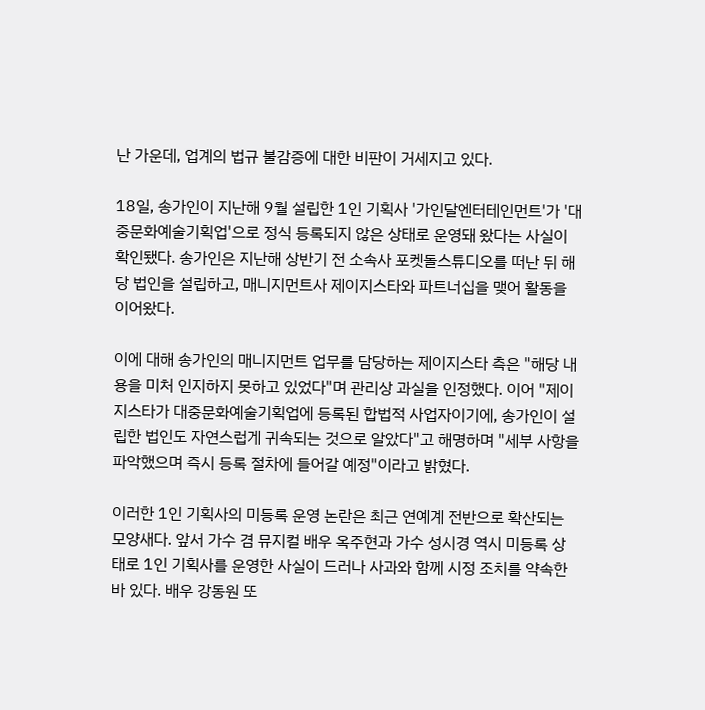난 가운데, 업계의 법규 불감증에 대한 비판이 거세지고 있다.

18일, 송가인이 지난해 9월 설립한 1인 기획사 '가인달엔터테인먼트'가 '대중문화예술기획업'으로 정식 등록되지 않은 상태로 운영돼 왔다는 사실이 확인됐다. 송가인은 지난해 상반기 전 소속사 포켓돌스튜디오를 떠난 뒤 해당 법인을 설립하고, 매니지먼트사 제이지스타와 파트너십을 맺어 활동을 이어왔다.

이에 대해 송가인의 매니지먼트 업무를 담당하는 제이지스타 측은 "해당 내용을 미처 인지하지 못하고 있었다"며 관리상 과실을 인정했다. 이어 "제이지스타가 대중문화예술기획업에 등록된 합법적 사업자이기에, 송가인이 설립한 법인도 자연스럽게 귀속되는 것으로 알았다"고 해명하며 "세부 사항을 파악했으며 즉시 등록 절차에 들어갈 예정"이라고 밝혔다.

이러한 1인 기획사의 미등록 운영 논란은 최근 연예계 전반으로 확산되는 모양새다. 앞서 가수 겸 뮤지컬 배우 옥주현과 가수 성시경 역시 미등록 상태로 1인 기획사를 운영한 사실이 드러나 사과와 함께 시정 조치를 약속한 바 있다. 배우 강동원 또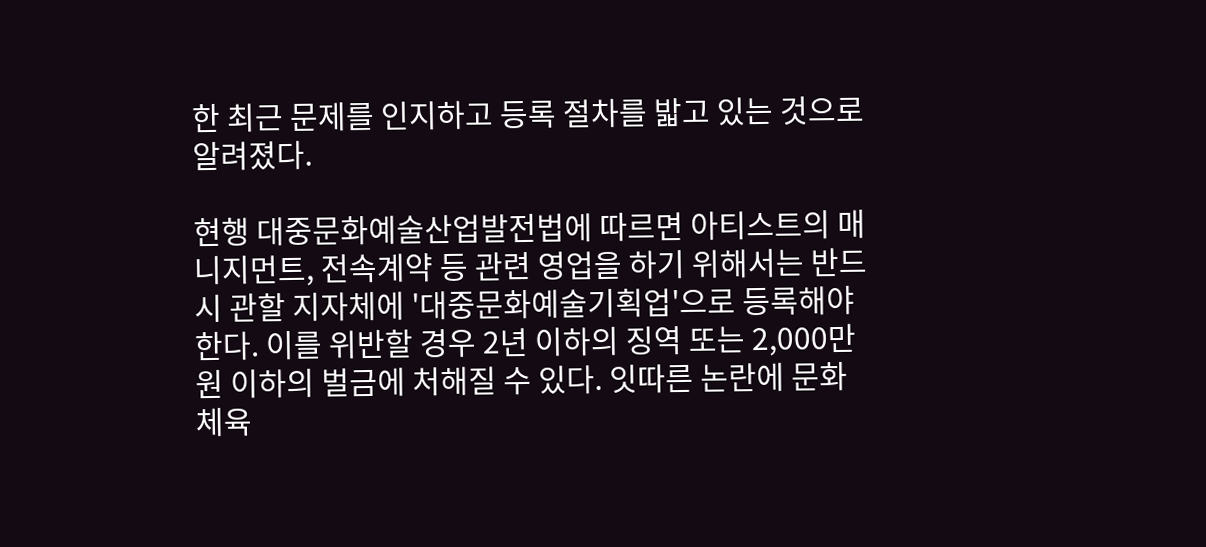한 최근 문제를 인지하고 등록 절차를 밟고 있는 것으로 알려졌다.

현행 대중문화예술산업발전법에 따르면 아티스트의 매니지먼트, 전속계약 등 관련 영업을 하기 위해서는 반드시 관할 지자체에 '대중문화예술기획업'으로 등록해야 한다. 이를 위반할 경우 2년 이하의 징역 또는 2,000만 원 이하의 벌금에 처해질 수 있다. 잇따른 논란에 문화체육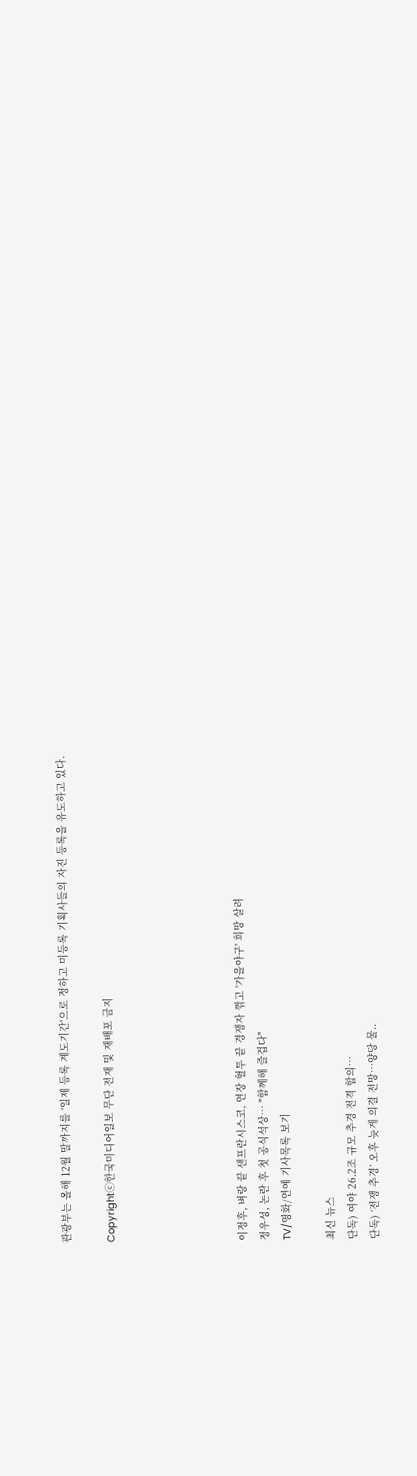관광부는 올해 12월 말까지를 '일제 등록 계도기간'으로 정하고 미등록 기획사들의 자진 등록을 유도하고 있다.

Copyrightⓒ한국미디어일보 무단 전재 및 재배포 금지





이정후, 벼랑 끝 샌프란시스코, 연장 혈투 끝 경쟁자 꺾고 '가을야구' 희망 살려
정우성, 논란 후 첫 공식석상… "함께해 즐겁다"
TV/영화/연예 기사목록 보기

최신 뉴스
단독) 여야 26.2조 규모 추경 전격 합의…
단독) ‘전쟁 추경’ 오후 늦게 의결 전망…양당 물..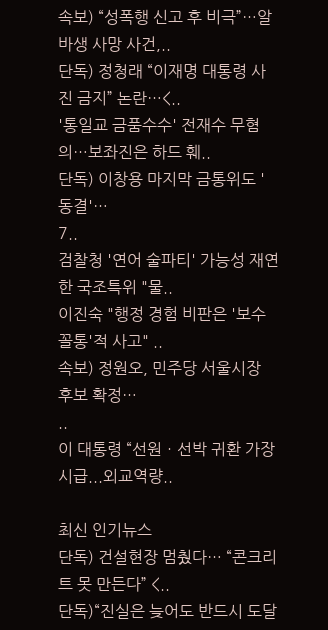속보) “성폭행 신고 후 비극”…알바생 사망 사건,..
단독) 정청래 “이재명 대통령 사진 금지” 논란…<..
'통일교 금품수수' 전재수 무혐의…보좌진은 하드 훼..
단독) 이창용 마지막 금통위도 '동결'…
7..
검찰청 '연어 술파티' 가능성 재연한 국조특위 "물..
이진숙 "행정 경험 비판은 '보수 꼴통'적 사고" ..
속보) 정원오, 민주당 서울시장 후보 확정…
..
이 대통령 “선원ㆍ선박 귀환 가장 시급...외교역량..

최신 인기뉴스
단독) 건설현장 멈췄다… “콘크리트 못 만든다” <..
단독)“진실은 늦어도 반드시 도달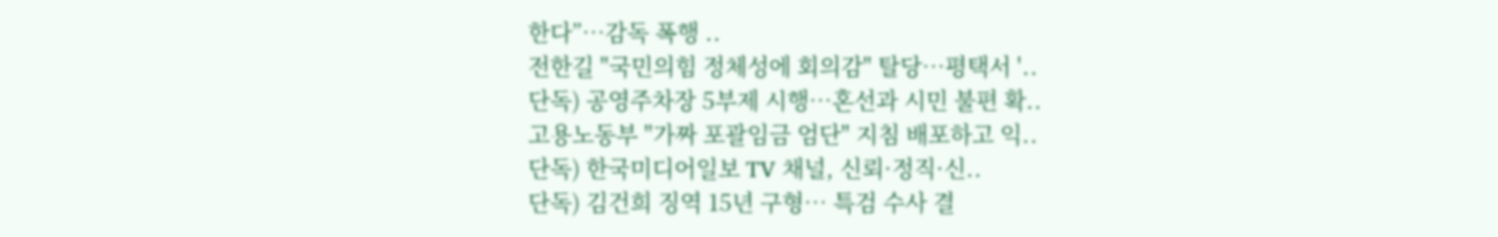한다”…감독 폭행 ..
전한길 "국민의힘 정체성에 회의감" 탈당…평택서 '..
단독) 공영주차장 5부제 시행…혼선과 시민 불편 확..
고용노동부 "가짜 포괄임금 엄단" 지침 배포하고 익..
단독) 한국미디어일보 TV 채널, 신뢰·정직·신..
단독) 김건희 징역 15년 구형… 특검 수사 결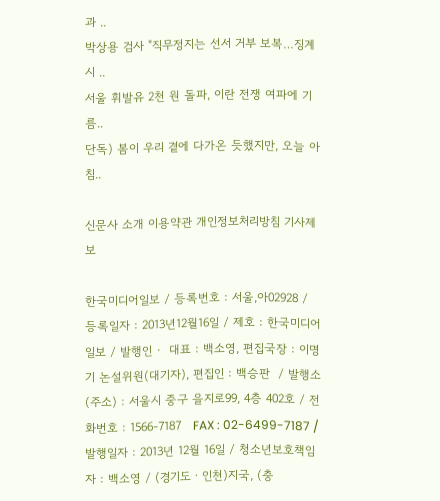과 ..
박상용 검사 "직무정지는 선서 거부 보복…징계 시 ..
서울 휘발유 2천 원 돌파, 이란 전쟁 여파에 기름..
단독) 봄이 우리 곁에 다가온 듯했지만, 오늘 아침..

신문사 소개 이용약관 개인정보처리방침 기사제보

한국미디어일보 / 등록번호 : 서울,아02928 / 등록일자 : 2013년12월16일 / 제호 : 한국미디어일보 / 발행인 ·  대표 : 백소영, 편집국장 : 이명기 논설위원(대기자), 편집인 : 백승판  / 발행소(주소) : 서울시 중구 을지로99, 4층 402호 / 전화번호 : 1566-7187   FAX : 02-6499-7187 / 발행일자 : 2013년 12월 16일 / 청소년보호책임자 : 백소영 / (경기도ㆍ인천)지국, (충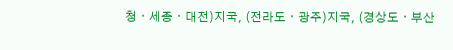청ㆍ세종ㆍ대전)지국, (전라도ㆍ광주)지국, (경상도ㆍ부산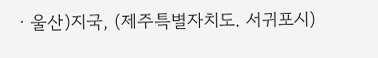ㆍ울산)지국, (제주특별자치도. 서귀포시)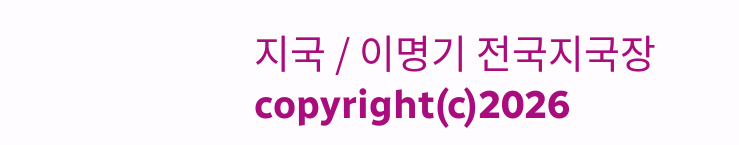지국 / 이명기 전국지국장
copyright(c)2026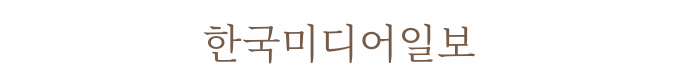한국미디어일보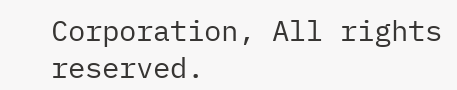Corporation, All rights reserved.